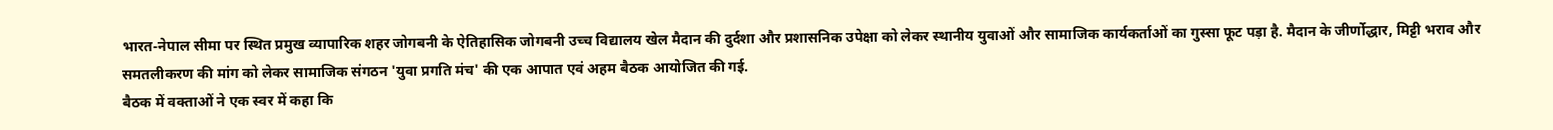भारत-नेपाल सीमा पर स्थित प्रमुख व्यापारिक शहर जोगबनी के ऐतिहासिक जोगबनी उच्च विद्यालय खेल मैदान की दुर्दशा और प्रशासनिक उपेक्षा को लेकर स्थानीय युवाओं और सामाजिक कार्यकर्ताओं का गुस्सा फूट पड़ा है. मैदान के जीर्णोद्धार, मिट्टी भराव और समतलीकरण की मांग को लेकर सामाजिक संगठन 'युवा प्रगति मंच' की एक आपात एवं अहम बैठक आयोजित की गई.
बैठक में वक्ताओं ने एक स्वर में कहा कि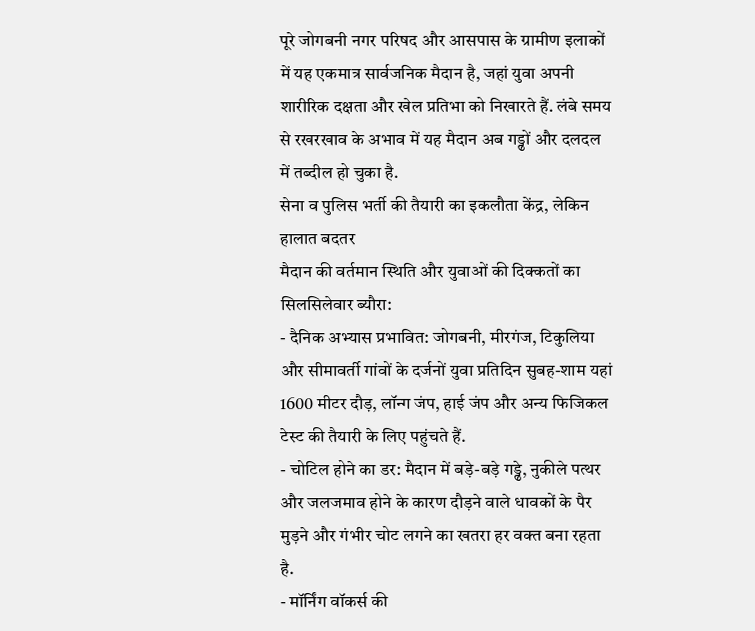पूरे जोगबनी नगर परिषद और आसपास के ग्रामीण इलाकों में यह एकमात्र सार्वजनिक मैदान है, जहां युवा अपनी शारीरिक दक्षता और खेल प्रतिभा को निखारते हैं. लंबे समय से रखरखाव के अभाव में यह मैदान अब गड्ढों और दलदल में तब्दील हो चुका है.
सेना व पुलिस भर्ती की तैयारी का इकलौता केंद्र, लेकिन हालात बदतर
मैदान की वर्तमान स्थिति और युवाओं की दिक्कतों का सिलसिलेवार ब्यौरा:
- दैनिक अभ्यास प्रभावित: जोगबनी, मीरगंज, टिकुलिया और सीमावर्ती गांवों के दर्जनों युवा प्रतिदिन सुबह-शाम यहां 1600 मीटर दौड़, लॉन्ग जंप, हाई जंप और अन्य फिजिकल टेस्ट की तैयारी के लिए पहुंचते हैं.
- चोटिल होने का डर: मैदान में बड़े-बड़े गड्ढे, नुकीले पत्थर और जलजमाव होने के कारण दौड़ने वाले धावकों के पैर मुड़ने और गंभीर चोट लगने का खतरा हर वक्त बना रहता है.
- मॉर्निंग वॉकर्स की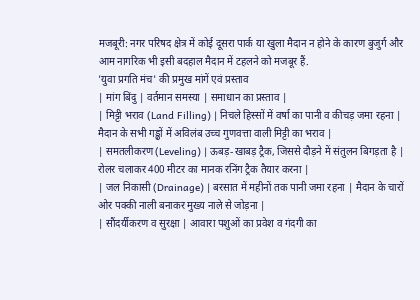मजबूरी: नगर परिषद क्षेत्र में कोई दूसरा पार्क या खुला मैदान न होने के कारण बुजुर्ग और आम नागरिक भी इसी बदहाल मैदान में टहलने को मजबूर हैं.
'युवा प्रगति मंच' की प्रमुख मांगें एवं प्रस्ताव
| मांग बिंदु | वर्तमान समस्या | समाधान का प्रस्ताव |
| मिट्टी भराव (Land Filling) | निचले हिस्सों में वर्षा का पानी व कीचड़ जमा रहना | मैदान के सभी गड्ढों में अविलंब उच्च गुणवत्ता वाली मिट्टी का भराव |
| समतलीकरण (Leveling) | ऊबड़-खाबड़ ट्रैक, जिससे दौड़ने में संतुलन बिगड़ता है | रोलर चलाकर 400 मीटर का मानक रनिंग ट्रैक तैयार करना |
| जल निकासी (Drainage) | बरसात में महीनों तक पानी जमा रहना | मैदान के चारों ओर पक्की नाली बनाकर मुख्य नाले से जोड़ना |
| सौंदर्यीकरण व सुरक्षा | आवारा पशुओं का प्रवेश व गंदगी का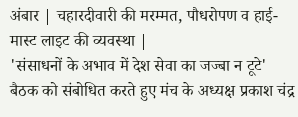अंबार | चहारदीवारी की मरम्मत, पौधरोपण व हाई-मास्ट लाइट की व्यवस्था |
'संसाधनों के अभाव में देश सेवा का जज्बा न टूटे'
बैठक को संबोधित करते हुए मंच के अध्यक्ष प्रकाश चंद्र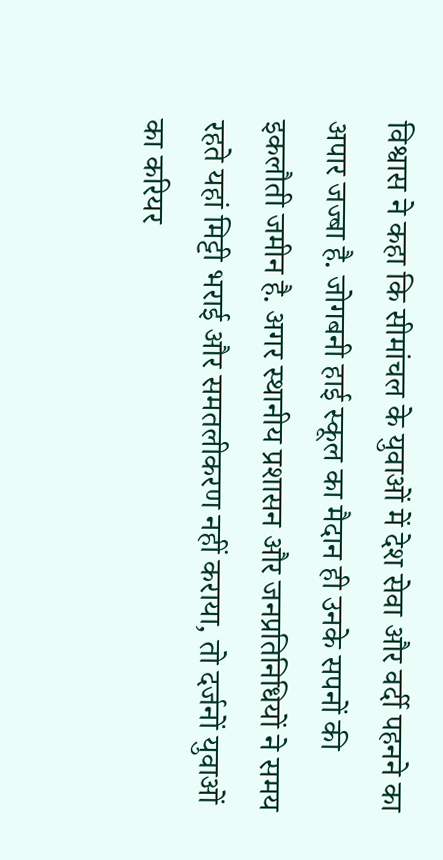विश्वास ने कहा कि सीमांचल के युवाओं में देश सेवा और वर्दी पहनने का अपार जज्बा है. जोगबनी हाई स्कूल का मैदान ही उनके सपनों की इकलौती जमीन है. अगर स्थानीय प्रशासन और जनप्रतिनिधियों ने समय रहते यहां मिट्टी भराई और समतलीकरण नहीं कराया, तो दर्जनों युवाओं का करियर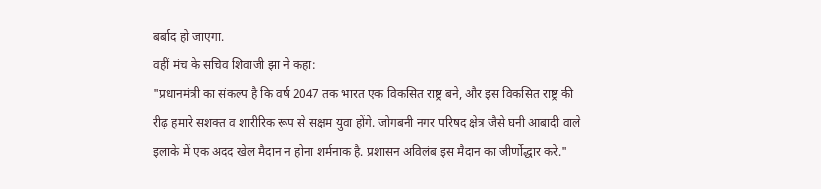बर्बाद हो जाएगा.
वहीं मंच के सचिव शिवाजी झा ने कहा:
"प्रधानमंत्री का संकल्प है कि वर्ष 2047 तक भारत एक विकसित राष्ट्र बने, और इस विकसित राष्ट्र की रीढ़ हमारे सशक्त व शारीरिक रूप से सक्षम युवा होंगे. जोगबनी नगर परिषद क्षेत्र जैसे घनी आबादी वाले इलाके में एक अदद खेल मैदान न होना शर्मनाक है. प्रशासन अविलंब इस मैदान का जीर्णोद्धार करे."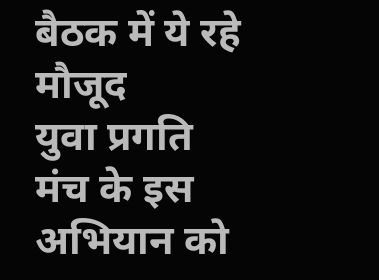बैठक में ये रहे मौजूद
युवा प्रगति मंच के इस अभियान को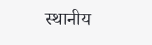स्थानीय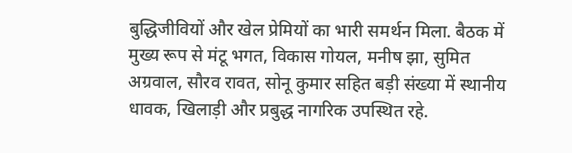बुद्धिजीवियों और खेल प्रेमियों का भारी समर्थन मिला. बैठक में मुख्य रूप से मंटू भगत, विकास गोयल, मनीष झा, सुमित अग्रवाल, सौरव रावत, सोनू कुमार सहित बड़ी संख्या में स्थानीय धावक, खिलाड़ी और प्रबुद्ध नागरिक उपस्थित रहे.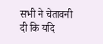सभी ने चेतावनी दी कि यदि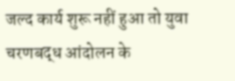जल्द कार्य शुरू नहीं हुआ तो युवा चरणबद्ध आंदोलन के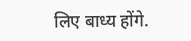लिए बाध्य होंगे.